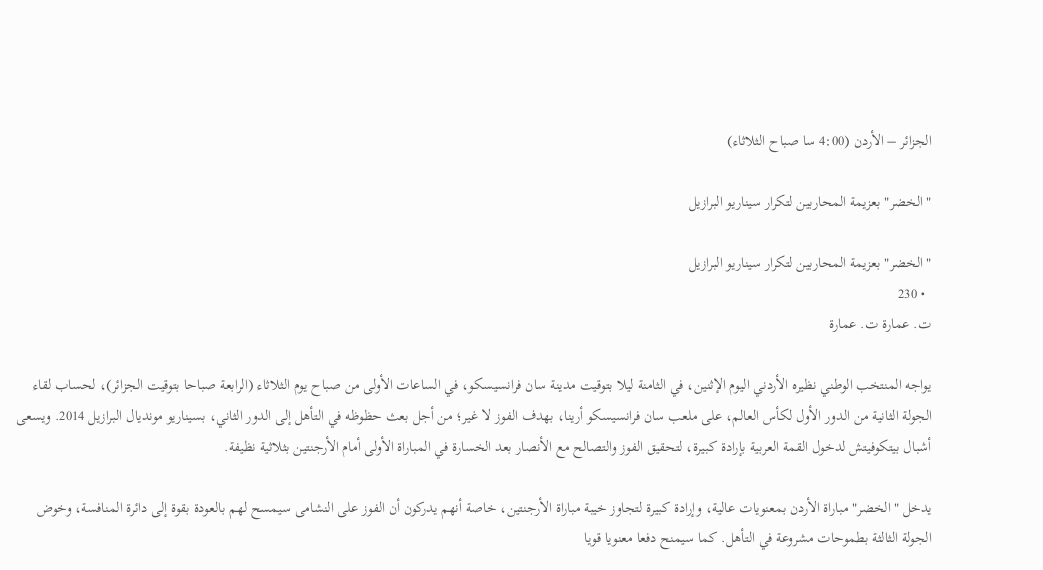الجزائر – الأردن (4:00 سا صباح الثلاثاء)

"الخضر" بعزيمة المحاربين لتكرار سيناريو البرازيل

"الخضر" بعزيمة المحاربين لتكرار سيناريو البرازيل
  • 230
ت. عمارة ت. عمارة

يواجه المنتخب الوطني نظيره الأردني اليوم الإثنين، في الثامنة ليلا بتوقيت مدينة سان فرانسيسكو، في الساعات الأولى من صباح يوم الثلاثاء (الرابعة صباحا بتوقيت الجزائر)، لحساب لقاء الجولة الثانية من الدور الأول لكأس العالم، على ملعب سان فرانسيسكو أرينا، بهدف الفوز لا غير؛ من أجل بعث حظوظه في التأهل إلى الدور الثاني، بسيناريو مونديال البرازيل 2014. ويسعى أشبال بيتكوفيتش لدخول القمة العربية بإرادة كبيرة، لتحقيق الفوز والتصالح مع الأنصار بعد الخسارة في المباراة الأولى أمام الأرجنتين بثلاثية نظيفة.

يدخل "الخضر" مباراة الأردن بمعنويات عالية، وإرادة كبيرة لتجاوز خيبة مباراة الأرجنتين، خاصة أنهم يدركون أن الفوز على النشامى سيمسح لهم بالعودة بقوة إلى دائرة المنافسة، وخوض الجولة الثالثة بطموحات مشروعة في التأهل. كما سيمنح دفعا معنويا قويا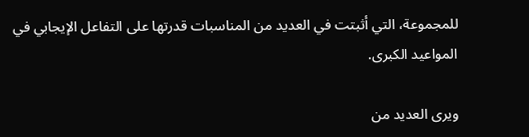للمجموعة، التي أثبتت في العديد من المناسبات قدرتها على التفاعل الإيجابي في المواعيد الكبرى.

ويرى العديد من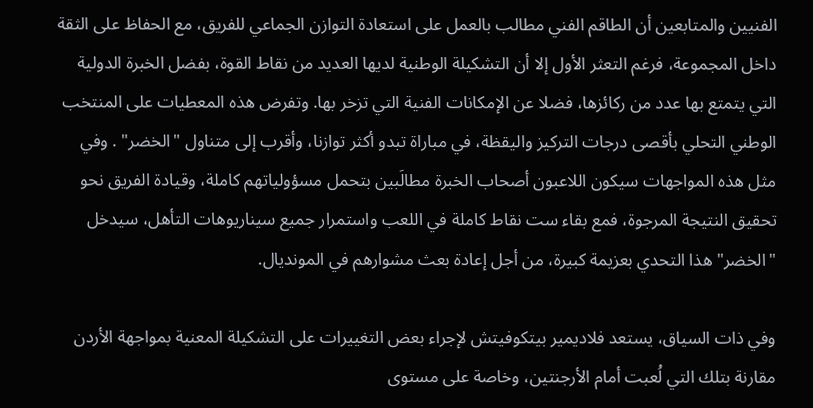الفنيين والمتابعين أن الطاقم الفني مطالب بالعمل على استعادة التوازن الجماعي للفريق، مع الحفاظ على الثقة داخل المجموعة، فرغم التعثر الأول إلا أن التشكيلة الوطنية لديها العديد من نقاط القوة، بفضل الخبرة الدولية التي يتمتع بها عدد من ركائزها، فضلا عن الإمكانات الفنية التي تزخر بها. وتفرض هذه المعطيات على المنتخب الوطني التحلي بأقصى درجات التركيز واليقظة، في مباراة تبدو أكثر توازنا، وأقرب إلى متناول "الخضر" . وفي مثل هذه المواجهات سيكون اللاعبون أصحاب الخبرة مطالَبين بتحمل مسؤولياتهم كاملة، وقيادة الفريق نحو تحقيق النتيجة المرجوة، فمع بقاء ست نقاط كاملة في اللعب واستمرار جميع سيناريوهات التأهل، سيدخل "الخضر" هذا التحدي بعزيمة كبيرة، من أجل إعادة بعث مشوارهم في المونديال.

وفي ذات السياق، يستعد فلاديمير بيتكوفيتش لإجراء بعض التغييرات على التشكيلة المعنية بمواجهة الأردن مقارنة بتلك التي لُعبت أمام الأرجنتين، وخاصة على مستوى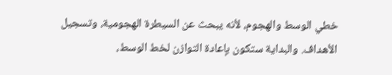خطي الوسط والهجوم، لأنه يبحث عن السيطرة الهجومية، وتسجيل الأهداف. والبداية ستكون بإعادة التوازن لخط الوسط،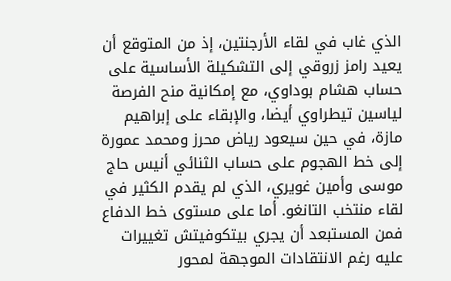الذي غاب في لقاء الأرجنتين، إذ من المتوقع أن يعيد رامز زروقي إلى التشكيلة الأساسية على حساب هشام بوداوي، مع إمكانية منح الفرصة لياسين تيطراوي أيضا، والإبقاء على إبراهيم مازة، في حين سيعود رياض محرز ومحمد عمورة إلى خط الهجوم على حساب الثنائي أنيس حاج موسى وأمين غويري، الذي لم يقدم الكثير في لقاء منتخب التانغو. أما على مستوى خط الدفاع فمن المستبعد أن يجري بيتكوفيتش تغييرات عليه رغم الانتقادات الموجهة لمحور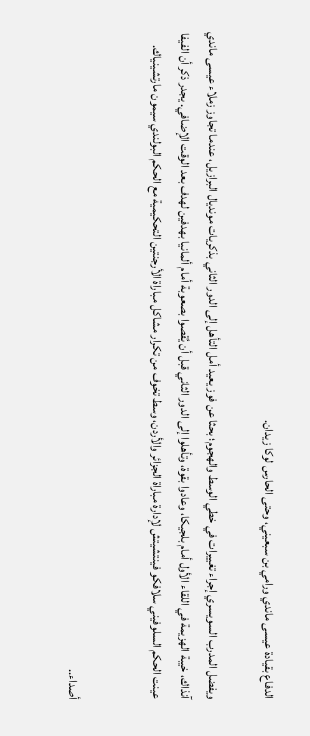الدفاع بقيادة عيسى ماندي ورامي بن سبعيني، وحتى الحارس لوكا زيدان.

ويفضل المدرب السويسري إجراء تغييرات في خطي الوسط والهجوم؛ بحثا عن فوز يعيد أمل التأهل إلى الدور الثاني بذكريات مونديال البرازيل، عندما تجاوز زملاء عيسى ماندي آنذاك، خيبة الهزيمة في اللقاء الأول أمام بلجيكا، وعادوا بقوة، وتأهلوا إلى الدور الثاني قبل أن يُقصوا بصعوبة أمام ألمانيا بهدفين لهدف بعد الوقت الإضافي. يجدر ذكر أن الفيفا عينت الحكم السلوفيني سلافكو فينتشيتش لإدارة مباراة الجزائر والأردن، وسط تخوف من تكرار مشاكل مباراة الأرجنتين التحكيمية مع الحكم البولندي سيمون مارتشينياك.


أصداء..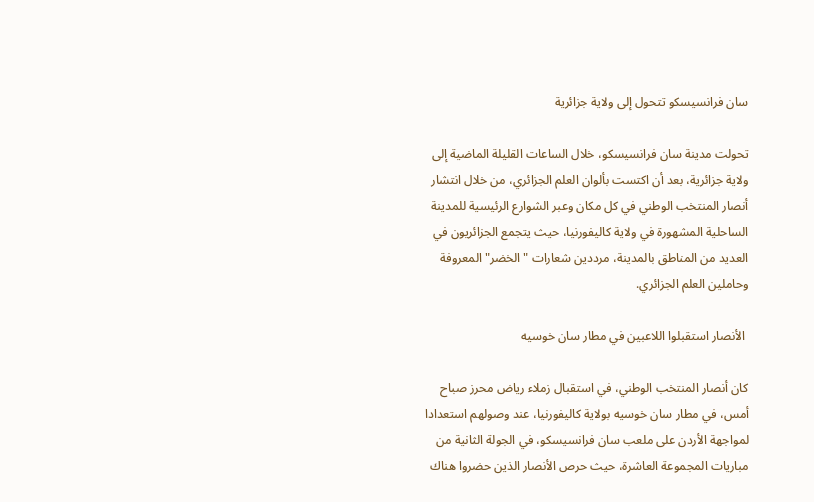سان فرانسيسكو تتحول إلى ولاية جزائرية

تحولت مدينة سان فرانسيسكو، خلال الساعات القليلة الماضية إلى ولاية جزائرية، بعد أن اكتست بألوان العلم الجزائري، من خلال انتشار أنصار المنتخب الوطني في كل مكان وعبر الشوارع الرئيسية للمدينة الساحلية المشهورة في ولاية كاليفورنيا، حيث يتجمع الجزائريون في العديد من المناطق بالمدينة، مرددين شعارات "الخضر" المعروفة وحاملين العلم الجزائري.

 الأنصار استقبلوا اللاعبين في مطار سان خوسيه

كان أنصار المنتخب الوطني، في استقبال زملاء رياض محرز صباح أمس، في مطار سان خوسيه بولاية كاليفورنيا، عند وصولهم استعدادا لمواجهة الأردن على ملعب سان فرانسيسكو، في الجولة الثانية من مباريات المجموعة العاشرة، حيث حرص الأنصار الذين حضروا هناك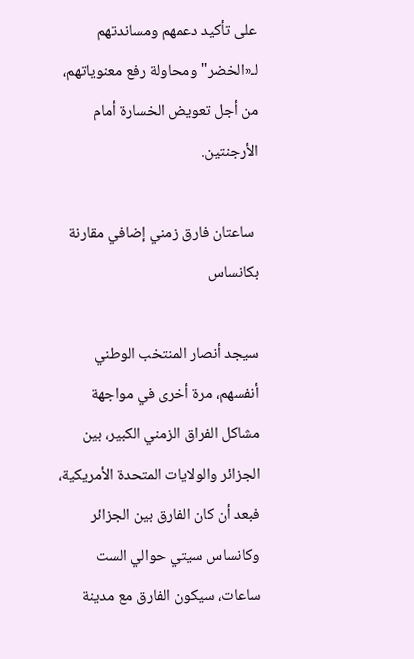على تأكيد دعمهم ومساندتهم لـ«الخضر" ومحاولة رفع معنوياتهم، من أجل تعويض الخسارة أمام الأرجنتين.

 ساعتان فارق زمني إضافي مقارنة بكانساس

سيجد أنصار المنتخب الوطني أنفسهم، مرة أخرى في مواجهة مشاكل الفراق الزمني الكبير، بين الجزائر والولايات المتحدة الأمريكية، فبعد أن كان الفارق بين الجزائر وكانساس سيتي حوالي الست ساعات، سيكون الفارق مع مدينة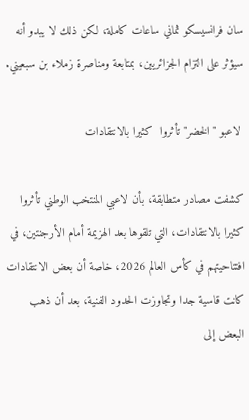سان فرانسيسكو ثماني ساعات كاملة، لكن ذلك لا يبدو أنه سيؤثر على التزام الجزائريين، بمتابعة ومناصرة زملاء بن سبعيني.

 لاعبو "الخضر" تأثروا  كثيرا بالانتقادات

كشفت مصادر متطابقة، بأن لاعبي المنتخب الوطني تأثروا كثيرا بالانتقادات، التي تلقوها بعد الهزيمة أمام الأرجنتين، في افتتاحيتهم في كأس العالم 2026، خاصة أن بعض الانتقادات كانت قاسية جدا وتجاوزت الحدود الفنية، بعد أن ذهب البعض إلى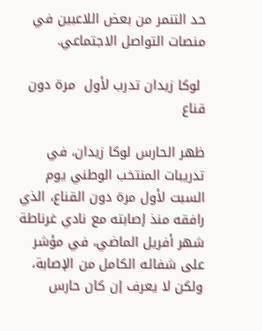حد التنمر من بعض اللاعبين في منصات التواصل الاجتماعي.

 لوكا زيدان تدرب لأول  مرة دون قناع

ظهر الحارس لوكا زيدان، في تدريبات المنتخب الوطني يوم السبت لأول مرة دون القناع، الذي رافقه منذ إصابته مع نادي غرناطة شهر أفريل الماضي، في مؤشر على شفائه الكامل من الإصابة، ولكن لا يعرف إن كان حارس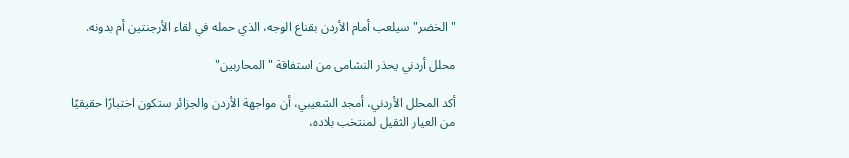"الخضر" سيلعب أمام الأردن بقناع الوجه، الذي حمله في لقاء الأرجنتين أم بدونه.

محلل أردني يحذر النشامى من استفاقة "المحاربين"

أكد المحلل الأردني، أمجد الشعيبي، أن مواجهة الأردن والجزائر ستكون اختبارًا حقيقيًا من العيار الثقيل لمنتخب بلاده،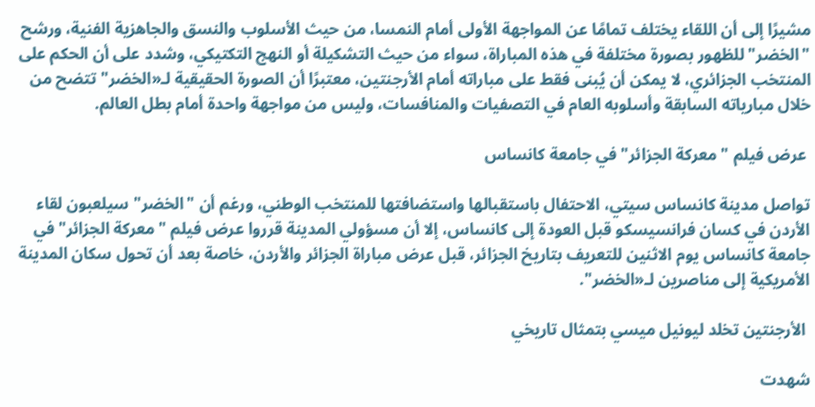مشيرًا إلى أن اللقاء يختلف تمامًا عن المواجهة الأولى أمام النمسا، من حيث الأسلوب والنسق والجاهزية الفنية، ورشح "الخضر" للظهور بصورة مختلفة في هذه المباراة، سواء من حيث التشكيلة أو النهج التكتيكي، وشدد على أن الحكم على المنتخب الجزائري، لا يمكن أن يُبنى فقط على مباراته أمام الأرجنتين، معتبرًا أن الصورة الحقيقية لـ«الخضر" تتضح من خلال مبارياته السابقة وأسلوبه العام في التصفيات والمنافسات، وليس من مواجهة واحدة أمام بطل العالم.

 عرض فيلم "معركة الجزائر" في جامعة كانساس

تواصل مدينة كانساس سيتي، الاحتفال باستقبالها واستضافتها للمنتخب الوطني، ورغم أن "الخضر" سيلعبون لقاء الأردن في كسان فرانسيسكو قبل العودة إلى كانساس، إلا أن مسؤولي المدينة قرروا عرض فيلم "معركة الجزائر" في جامعة كانساس يوم الاثنين للتعريف بتاريخ الجزائر، قبل عرض مباراة الجزائر والأردن، خاصة بعد أن تحول سكان المدينة الأمريكية إلى مناصرين لـ«الخضر".

 الأرجنتين تخلد ليونيل ميسي بتمثال تاريخي

شهدت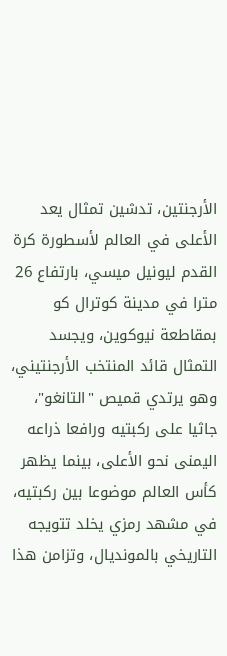الأرجنتين، تدشين تمثال يعد الأعلى في العالم لأسطورة كرة القدم ليونيل ميسي، بارتفاع 26 مترا في مدينة كوترال كو بمقاطعة نيوكوين، ويجسد التمثال قائد المنتخب الأرجنتيني، وهو يرتدي قميص "التانغو"، جاثيا على ركبتيه ورافعا ذراعه اليمنى نحو الأعلى، بينما يظهر كأس العالم موضوعا بين ركبتيه، في مشهد رمزي يخلد تتويجه التاريخي بالمونديال، وتزامن هذا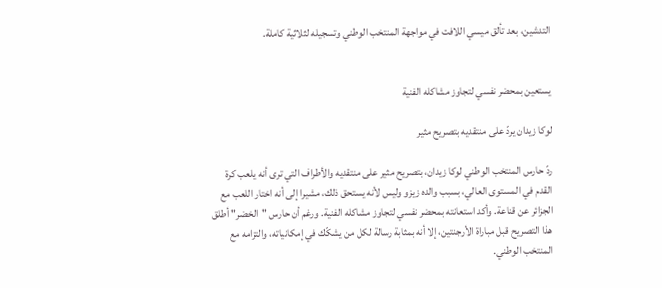التدشين، بعد تألق ميسي اللافت في مواجهة المنتخب الوطني وتسجيله لثلاثية كاملة.


يستعين بمحضر نفسي لتجاوز مشاكله الفنية

لوكا زيدان يردّ على منتقديه بتصريح مثير

ردّ حارس المنتخب الوطني لوكا زيدان، بتصريح مثير على منتقديه والأطراف التي ترى أنه يلعب كرة القدم في المستوى العالي، بسبب والده زيزو وليس لأنه يستحق ذلك، مشيرا إلى أنه اختار اللعب مع الجزائر عن قناعة. وأكد استعانته بمحضر نفسي لتجاوز مشاكله الفنية. ورغم أن حارس "الخضر" أطلق هذا التصريح قبل مباراة الأرجنتين، إلا أنه بمثابة رسالة لكل من يشكّك في إمكانياته، والتزامه مع المنتخب الوطني.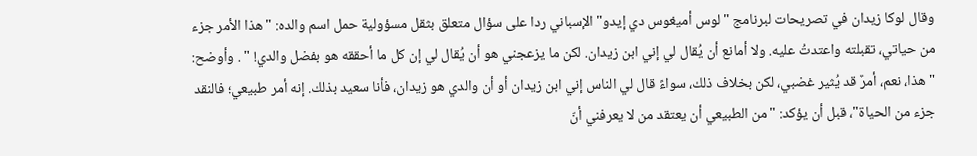وقال لوكا زيدان في تصريحات لبرنامج "لوس أميغوس دي إيدو" الإسباني ردا على سؤال متعلق بثقل مسؤولية حمل اسم والده: "هذا الأمر جزء من حياتي، تقبلته واعتدتُ عليه. ولا أمانع أن يُقال لي إني ابن زيدان. لكن ما يزعجني هو أن يُقال لي إن كل ما أحققه هو بفضل والدي! " . وأوضح: "هذا، نعم، أمرٌ قد يُثير غضبي، لكن بخلاف ذلك، سواءً قال لي الناس إني ابن زيدان أو أن والدي هو زيدان، فأنا سعيد بذلك. إنه أمر طبيعي؛ فالنقد جزء من الحياة"، قبل أن يؤكد: "من الطبيعي أن يعتقد من لا يعرفني أنّ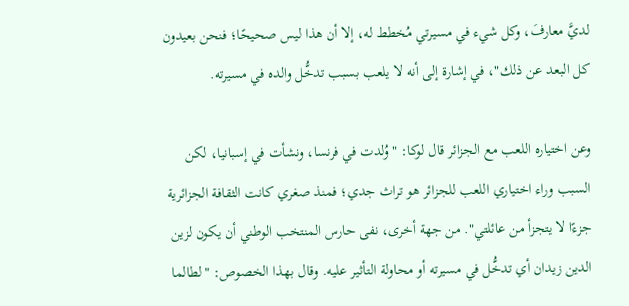لديَّ معارفَ، وكل شيء في مسيرتي مُخطط له، إلا أن هذا ليس صحيحًا؛ فنحن بعيدون كل البعد عن ذلك"، في إشارة إلى أنه لا يلعب بسبب تدخُّل والده في مسيرته.

وعن اختياره اللعب مع الجزائر قال لوكا: "وُلدت في فرنسا، ونشأت في إسبانيا، لكن السبب وراء اختياري اللعب للجزائر هو تراث جدي؛ فمنذ صغري كانت الثقافة الجزائرية جزءًا لا يتجزأ من عائلتي". من جهة أخرى، نفى حارس المنتخب الوطني أن يكون لزين الدين زيدان أي تدخُّل في مسيرته أو محاولة التأثير عليه. وقال بهذا الخصوص: "لطالما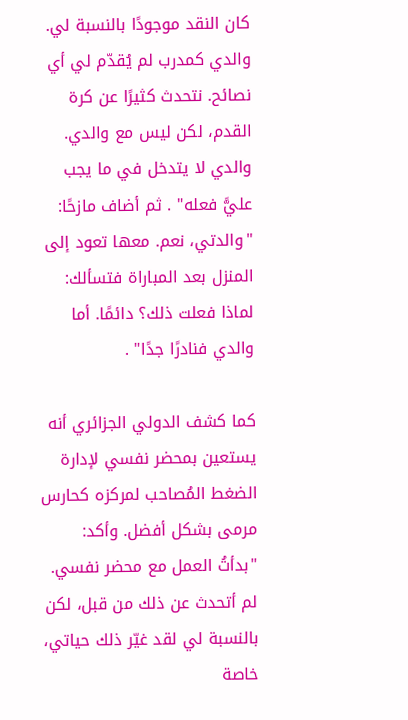كان النقد موجودًا بالنسبة لي. والدي كمدرب لم يُقدّم لي أي نصائح. نتحدث كثيرًا عن كرة القدم، لكن ليس مع والدي. والدي لا يتدخل في ما يجب عليًّ فعله" . ثم أضاف مازحًا: "والدتي، نعم. معها تعود إلى المنزل بعد المباراة فتسألك: لماذا فعلت ذلك؟ دائمًا. أما والدي فنادرًا جدًا" .

كما كشف الدولي الجزائري أنه يستعين بمحضر نفسي لإدارة الضغط المُصاحب لمركزه كحارس مرمى بشكل أفضل. وأكد: "بدأتُ العمل مع محضر نفسي. لم أتحدث عن ذلك من قبل، لكن بالنسبة لي لقد غيّر ذلك حياتي، خاصة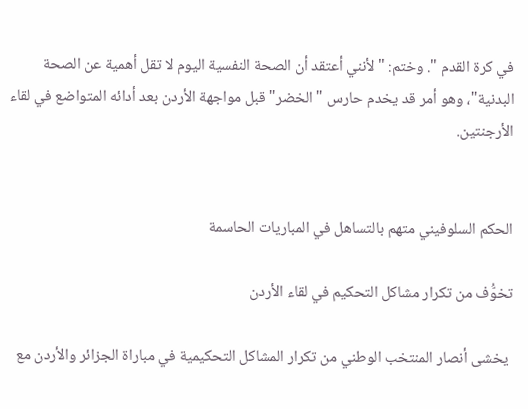في كرة القدم ". وختم: "لأنني أعتقد أن الصحة النفسية اليوم لا تقل أهمية عن الصحة البدنية"، وهو أمر قد يخدم حارس "الخضر" قبل مواجهة الأردن بعد أدائه المتواضع في لقاء الأرجنتين.


الحكم السلوفيني متهم بالتساهل في المباريات الحاسمة

تخوُّف من تكرار مشاكل التحكيم في لقاء الأردن

 يخشى أنصار المنتخب الوطني من تكرار المشاكل التحكيمية في مباراة الجزائر والأردن مع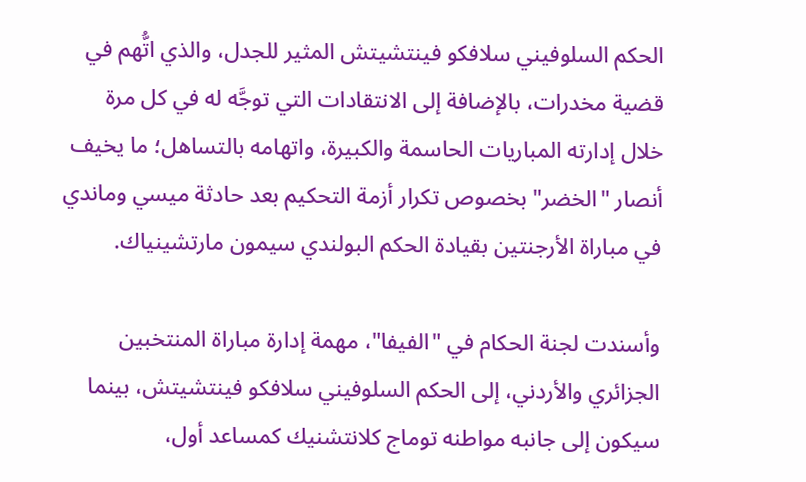الحكم السلوفيني سلافكو فينتشيتش المثير للجدل، والذي اتُّهم في قضية مخدرات، بالإضافة إلى الانتقادات التي توجَّه له في كل مرة خلال إدارته المباريات الحاسمة والكبيرة، واتهامه بالتساهل؛ ما يخيف أنصار "الخضر" بخصوص تكرار أزمة التحكيم بعد حادثة ميسي وماندي في مباراة الأرجنتين بقيادة الحكم البولندي سيمون مارتشينياك.

وأسندت لجنة الحكام في "الفيفا"، مهمة إدارة مباراة المنتخبين الجزائري والأردني، إلى الحكم السلوفيني سلافكو فينتشيتش، بينما سيكون إلى جانبه مواطنه توماج كلانتشنيك كمساعد أول،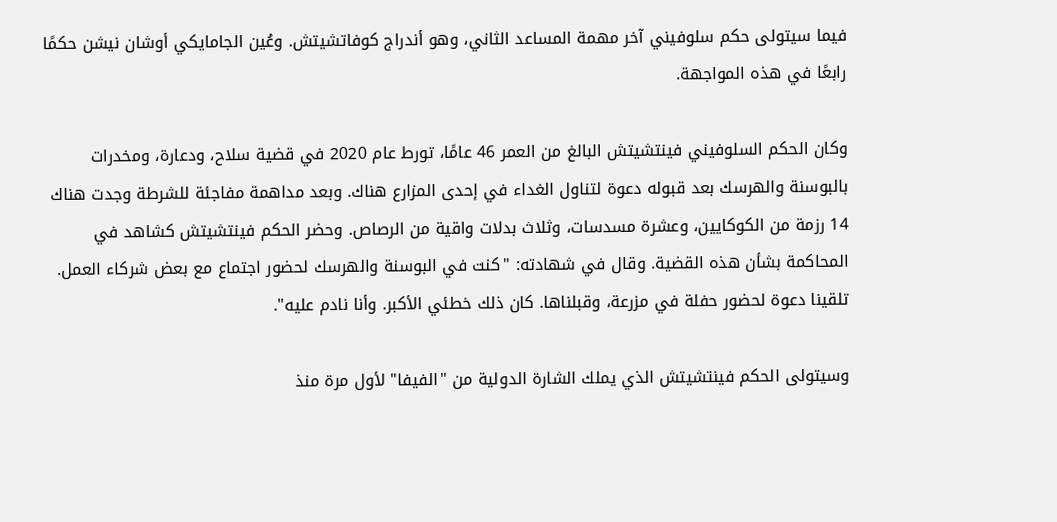فيما سيتولى حكم سلوفيني آخر مهمة المساعد الثاني، وهو أندراج كوفاتشيتش. وعُين الجامايكي أوشان نيشن حكمًا رابعًا في هذه المواجهة.

وكان الحكم السلوفيني فينتشيتش البالغ من العمر 46 عامًا، تورط عام 2020 في قضية سلاح، ودعارة، ومخدرات بالبوسنة والهرسك بعد قبوله دعوة لتناول الغداء في إحدى المزارع هناك. وبعد مداهمة مفاجئة للشرطة وجدت هناك 14 رزمة من الكوكايين، وعشرة مسدسات، وثلاث بدلات واقية من الرصاص. وحضر الحكم فينتشيتش كشاهد في المحاكمة بشأن هذه القضية. وقال في شهادته: "كنت في البوسنة والهرسك لحضور اجتماع مع بعض شركاء العمل. تلقينا دعوة لحضور حفلة في مزرعة، وقبلناها. كان ذلك خطئي الأكبر. وأنا نادم عليه".

وسيتولى الحكم فينتشيتش الذي يملك الشارة الدولية من "الفيفا" لأول مرة منذ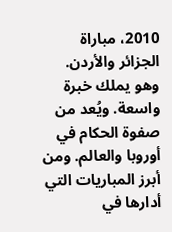2010، مباراة الجزائر والأردن. وهو يملك خبرة واسعة. ويُعد من صفوة الحكام في أوروبا والعالم. ومن أبرز المباريات التي أدارها في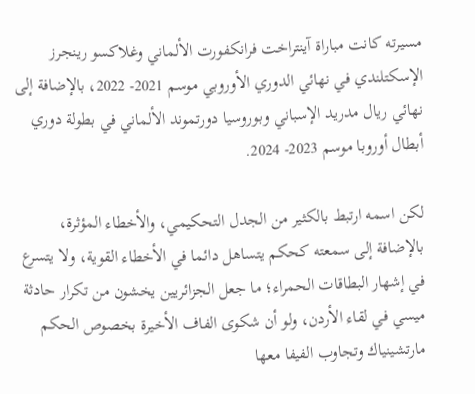مسيرته كانت مباراة آينتراخت فرانكفورت الألماني وغلاكسو رينجرز الإسكتلندي في نهائي الدوري الأوروبي موسم 2021- 2022، بالإضافة إلى نهائي ريال مدريد الإسباني وبوروسيا دورتموند الألماني في بطولة دوري أبطال أوروبا موسم 2023- 2024.

لكن اسمه ارتبط بالكثير من الجدل التحكيمي، والأخطاء المؤثرة، بالإضافة إلى سمعته كحكم يتساهل دائما في الأخطاء القوية، ولا يتسرع في إشهار البطاقات الحمراء؛ ما جعل الجزائريين يخشون من تكرار حادثة ميسي في لقاء الأردن، ولو أن شكوى الفاف الأخيرة بخصوص الحكم مارتشينياك وتجاوب الفيفا معها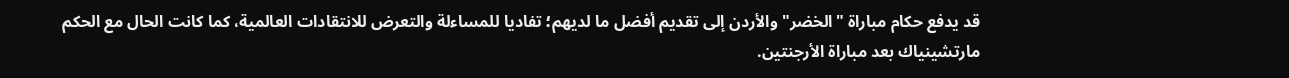قد يدفع حكام مباراة "الخضر" والأردن إلى تقديم أفضل ما لديهم؛ تفاديا للمساءلة والتعرض للانتقادات العالمية، كما كانت الحال مع الحكم مارتشينياك بعد مباراة الأرجنتين.